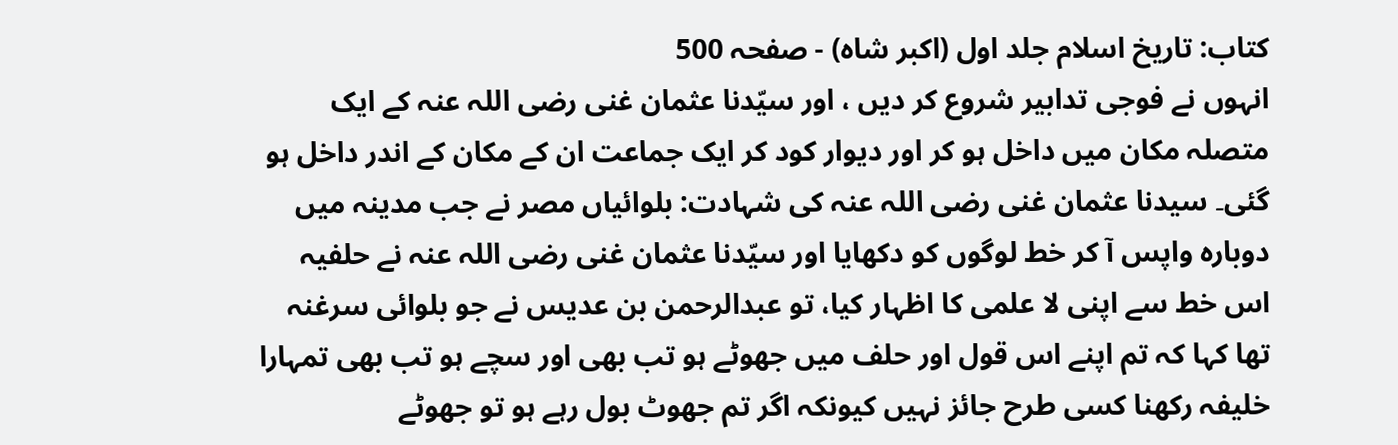کتاب: تاریخ اسلام جلد اول (اکبر شاہ) - صفحہ 500
انہوں نے فوجی تدابیر شروع کر دیں ، اور سیّدنا عثمان غنی رضی اللہ عنہ کے ایک متصلہ مکان میں داخل ہو کر اور دیوار کود کر ایک جماعت ان کے مکان کے اندر داخل ہو گئی۔ سیدنا عثمان غنی رضی اللہ عنہ کی شہادت: بلوائیاں مصر نے جب مدینہ میں دوبارہ واپس آ کر خط لوگوں کو دکھایا اور سیّدنا عثمان غنی رضی اللہ عنہ نے حلفیہ اس خط سے اپنی لا علمی کا اظہار کیا، تو عبدالرحمن بن عدیس نے جو بلوائی سرغنہ تھا کہا کہ تم اپنے اس قول اور حلف میں جھوٹے ہو تب بھی اور سچے ہو تب بھی تمہارا خلیفہ رکھنا کسی طرح جائز نہیں کیونکہ اگر تم جھوٹ بول رہے ہو تو جھوٹے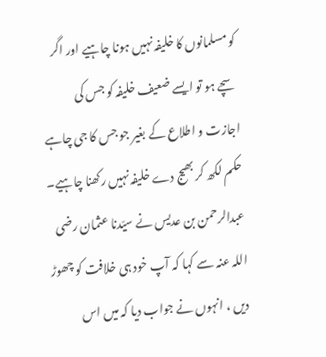کو مسلمانوں کا خلیفہ نہیں ہونا چاہیے اور اگر سچے ہو تو ایسے ضعیف خلیفہ کو جس کی اجازت و اطلاع کے بغیر جو جس کا جی چاہے حکم لکھ کر بھیج دے خلیفہ نہیں رکھنا چاہیے۔ عبدالرحمن بن عدیس نے سیّدنا عثمان رضی اللہ عنہ سے کہا کہ آپ خود ہی خلافت کو چھوڑ دیں ، انہوں نے جواب دیا کہ میں اس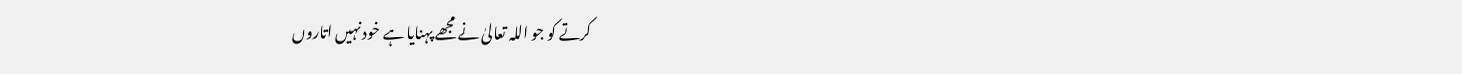کرتے کو جو اللہ تعالیٰ نے مجھے پہنایا ہے خود نہیں اتاروں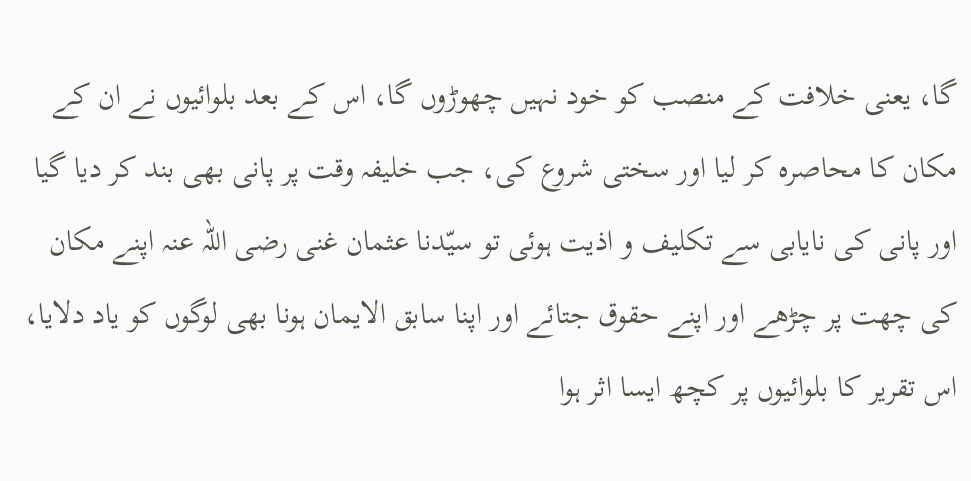گا، یعنی خلافت کے منصب کو خود نہیں چھوڑوں گا، اس کے بعد بلوائیوں نے ان کے مکان کا محاصرہ کر لیا اور سختی شروع کی، جب خلیفہ وقت پر پانی بھی بند کر دیا گیا اور پانی کی نایابی سے تکلیف و اذیت ہوئی تو سیّدنا عثمان غنی رضی اللہ عنہ اپنے مکان کی چھت پر چڑھے اور اپنے حقوق جتائے اور اپنا سابق الایمان ہونا بھی لوگوں کو یاد دلایا، اس تقریر کا بلوائیوں پر کچھ ایسا اثر ہوا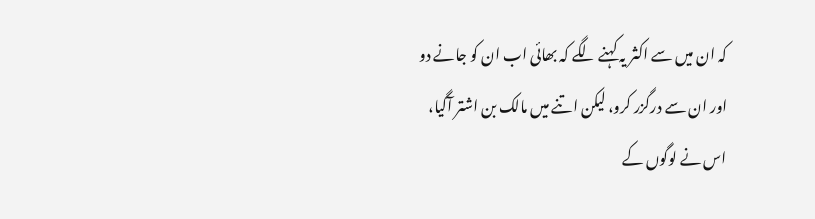کہ ان میں سے اکثر یہ کہنے لگے کہ بھائی اب ان کو جانے دو اور ان سے درگزر کرو، لیکن اتنے میں مالک بن اشتر آگیا، اس نے لوگوں کے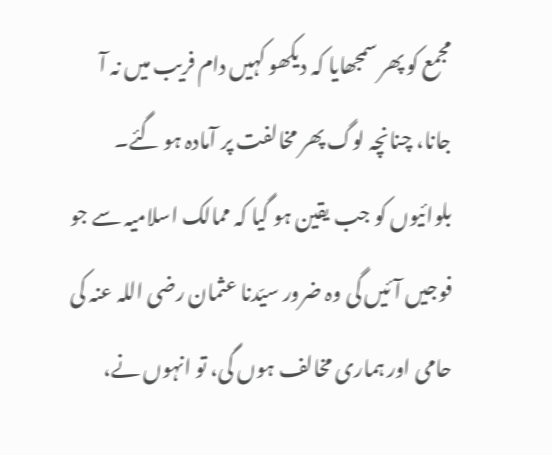مجمع کو پھر سمجھایا کہ دیکھو کہیں دام فریب میں نہ آ جانا، چنانچہ لوگ پھر مخالفت پر آمادہ ہو گئے۔ بلوائیوں کو جب یقین ہو گیا کہ ممالک اسلامیہ سے جو فوجیں آئیں گی وہ ضرور سیّدنا عثمان رضی اللہ عنہ کی حامی اور ہماری مخالف ہوں گی، تو انہوں نے،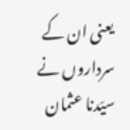یعنی ان کے سرداروں نے سیّدنا عثمان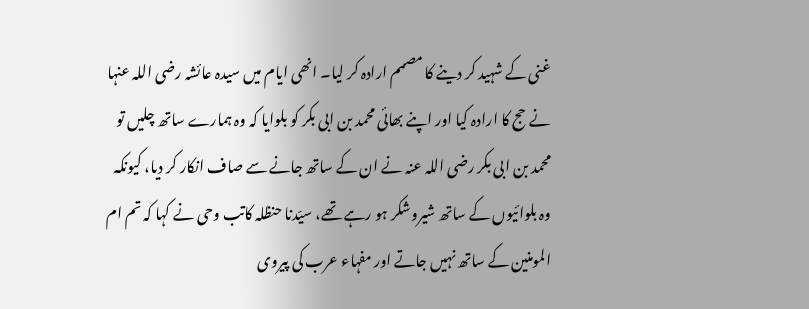غنی کے شہید کر دینے کا مصمم ارادہ کر لیا۔ انھی ایام میں سیدہ عائشہ رضی اللہ عنہا نے حج کا ارادہ کیا اور اپنے بھائی محمد بن ابی بکر کو بلوایا کہ وہ ہمارے ساتھ چلیں تو محمد بن ابی بکر رضی اللہ عنہ نے ان کے ساتھ جانے سے صاف انکار کر دیا، کیونکہ وہ بلوائیوں کے ساتھ شیروشکر ہو رہے تھے، سیّدنا حنظلہ کاتب وحی نے کہا کہ تم ام المومنین کے ساتھ نہیں جاتے اور مفہاء عرب کی پیروی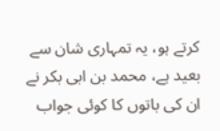کرتے ہو، یہ تمہاری شان سے بعید ہے، محمد بن ابی بکر نے ان کی باتوں کا کوئی جواب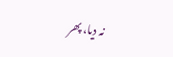نہ دیا، پھر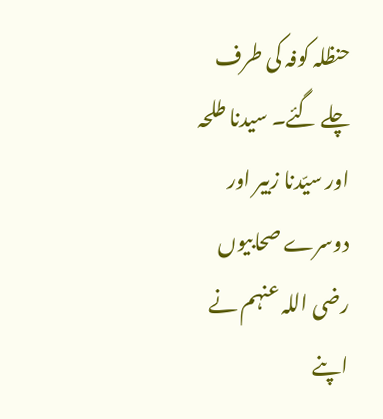حنظلہ کوفہ کی طرف چلے گئے۔ سیدنا طلحہ اور سیّدنا زبیر اور دوسرے صحابیوں رضی اللہ عنہم نے اپنے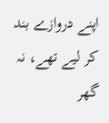اپنے دروازے بند کر لیے تھے، نہ گھر